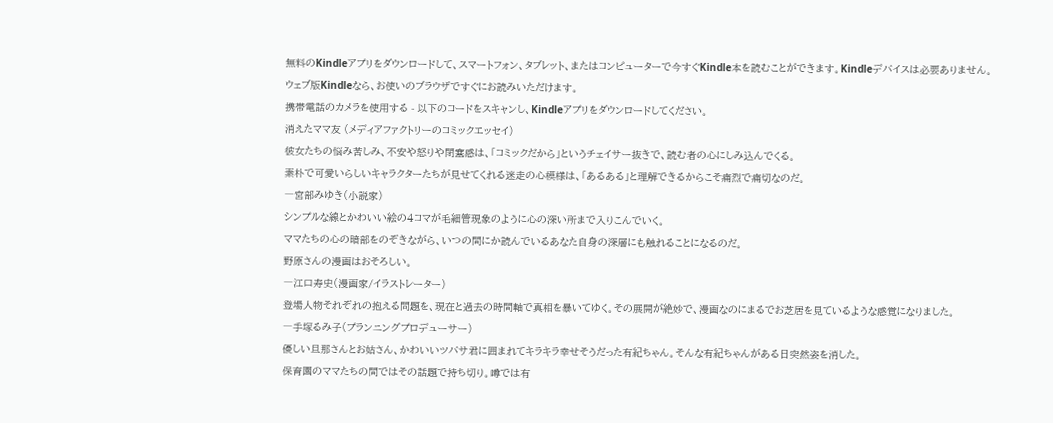無料のKindleアプリをダウンロードして、スマートフォン、タブレット、またはコンピューターで今すぐKindle本を読むことができます。Kindleデバイスは必要ありません。
ウェブ版Kindleなら、お使いのブラウザですぐにお読みいただけます。
携帯電話のカメラを使用する - 以下のコードをスキャンし、Kindleアプリをダウンロードしてください。
消えたママ友 (メディアファクトリーのコミックエッセイ)
彼女たちの悩み苦しみ、不安や怒りや閉塞感は、「コミックだから」というチェイサー抜きで、読む者の心にしみ込んでくる。
素朴で可愛いらしいキャラクターたちが見せてくれる迷走の心模様は、「あるある」と理解できるからこそ痛烈で痛切なのだ。
―宮部みゆき(小説家)
シンプルな線とかわいい絵の4コマが毛細管現象のように心の深い所まで入りこんでいく。
ママたちの心の暗部をのぞきながら、いつの間にか読んでいるあなた自身の深層にも触れることになるのだ。
野原さんの漫画はおそろしい。
―江口寿史(漫画家/イラストレーター)
登場人物それぞれの抱える問題を、現在と過去の時間軸で真相を暴いてゆく。その展開が絶妙で、漫画なのにまるでお芝居を見ているような感覚になりました。
―手塚るみ子(プランニングプロデューサー)
優しい旦那さんとお姑さん、かわいいツバサ君に囲まれてキラキラ幸せそうだった有紀ちゃん。そんな有紀ちゃんがある日突然姿を消した。
保育園のママたちの間ではその話題で持ち切り。噂では有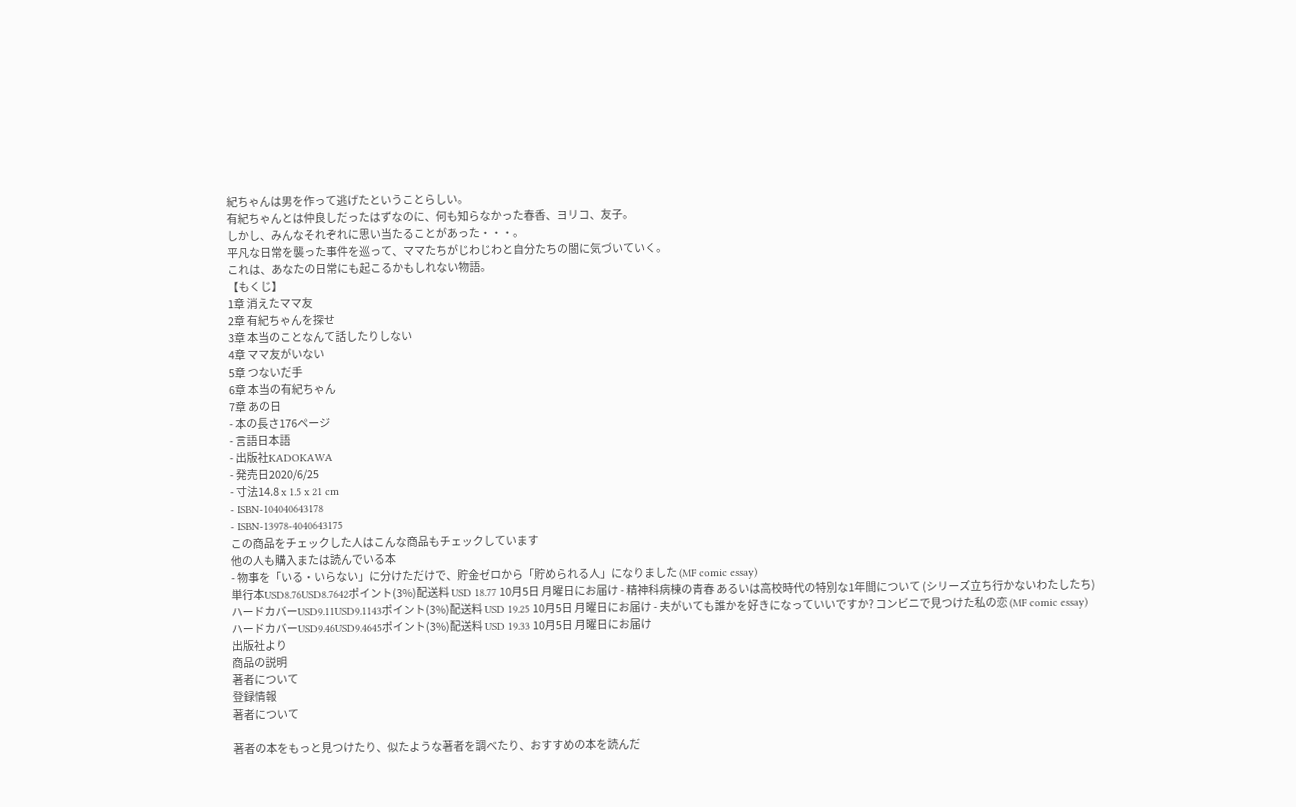紀ちゃんは男を作って逃げたということらしい。
有紀ちゃんとは仲良しだったはずなのに、何も知らなかった春香、ヨリコ、友子。
しかし、みんなそれぞれに思い当たることがあった・・・。
平凡な日常を襲った事件を巡って、ママたちがじわじわと自分たちの闇に気づいていく。
これは、あなたの日常にも起こるかもしれない物語。
【もくじ】
1章 消えたママ友
2章 有紀ちゃんを探せ
3章 本当のことなんて話したりしない
4章 ママ友がいない
5章 つないだ手
6章 本当の有紀ちゃん
7章 あの日
- 本の長さ176ページ
- 言語日本語
- 出版社KADOKAWA
- 発売日2020/6/25
- 寸法14.8 x 1.5 x 21 cm
- ISBN-104040643178
- ISBN-13978-4040643175
この商品をチェックした人はこんな商品もチェックしています
他の人も購入または読んでいる本
- 物事を「いる・いらない」に分けただけで、貯金ゼロから「貯められる人」になりました (MF comic essay)
単行本USD8.76USD8.7642ポイント(3%)配送料 USD 18.77 10月5日 月曜日にお届け - 精神科病棟の青春 あるいは高校時代の特別な1年間について (シリーズ立ち行かないわたしたち)
ハードカバーUSD9.11USD9.1143ポイント(3%)配送料 USD 19.25 10月5日 月曜日にお届け - 夫がいても誰かを好きになっていいですか? コンビニで見つけた私の恋 (MF comic essay)
ハードカバーUSD9.46USD9.4645ポイント(3%)配送料 USD 19.33 10月5日 月曜日にお届け
出版社より
商品の説明
著者について
登録情報
著者について

著者の本をもっと見つけたり、似たような著者を調べたり、おすすめの本を読んだ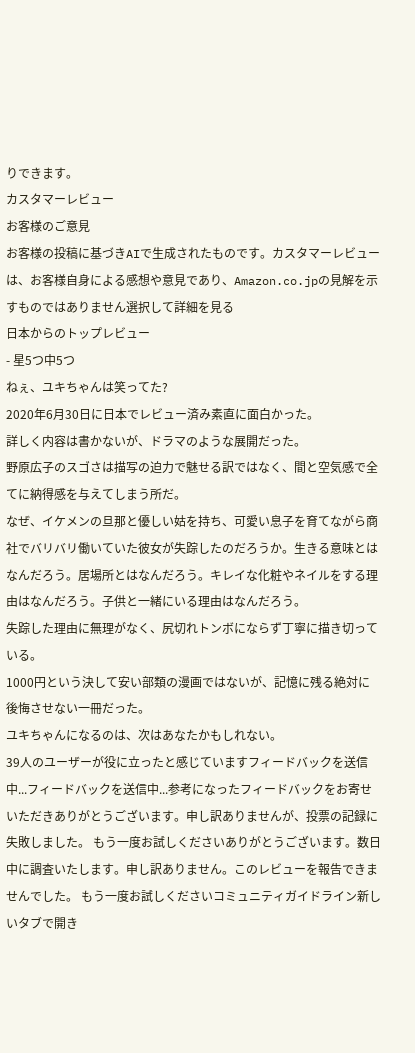りできます。
カスタマーレビュー
お客様のご意見
お客様の投稿に基づきAIで生成されたものです。カスタマーレビューは、お客様自身による感想や意見であり、Amazon.co.jpの見解を示すものではありません選択して詳細を見る
日本からのトップレビュー
- 星5つ中5つ
ねぇ、ユキちゃんは笑ってた?
2020年6月30日に日本でレビュー済み素直に面白かった。
詳しく内容は書かないが、ドラマのような展開だった。
野原広子のスゴさは描写の迫力で魅せる訳ではなく、間と空気感で全てに納得感を与えてしまう所だ。
なぜ、イケメンの旦那と優しい姑を持ち、可愛い息子を育てながら商社でバリバリ働いていた彼女が失踪したのだろうか。生きる意味とはなんだろう。居場所とはなんだろう。キレイな化粧やネイルをする理由はなんだろう。子供と一緒にいる理由はなんだろう。
失踪した理由に無理がなく、尻切れトンボにならず丁寧に描き切っている。
1000円という決して安い部類の漫画ではないが、記憶に残る絶対に後悔させない一冊だった。
ユキちゃんになるのは、次はあなたかもしれない。
39人のユーザーが役に立ったと感じていますフィードバックを送信中...フィードバックを送信中...参考になったフィードバックをお寄せいただきありがとうございます。申し訳ありませんが、投票の記録に失敗しました。 もう一度お試しくださいありがとうございます。数日中に調査いたします。申し訳ありません。このレビューを報告できませんでした。 もう一度お試しくださいコミュニティガイドライン新しいタブで開き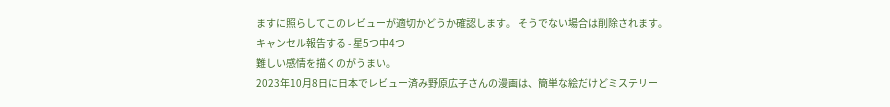ますに照らしてこのレビューが適切かどうか確認します。 そうでない場合は削除されます。
キャンセル報告する - 星5つ中4つ
難しい感情を描くのがうまい。
2023年10月8日に日本でレビュー済み野原広子さんの漫画は、簡単な絵だけどミステリー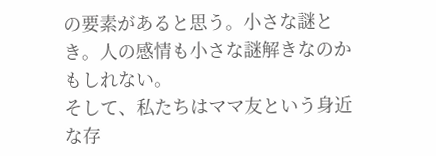の要素があると思う。小さな謎とき。人の感情も小さな謎解きなのかもしれない。
そして、私たちはママ友という身近な存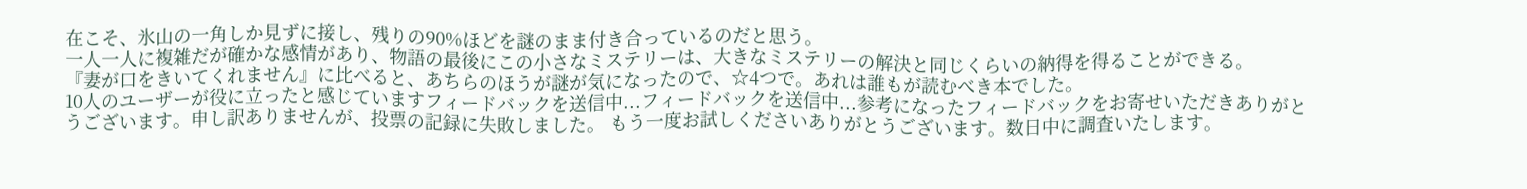在こそ、氷山の一角しか見ずに接し、残りの90%ほどを謎のまま付き合っているのだと思う。
一人一人に複雑だが確かな感情があり、物語の最後にこの小さなミステリーは、大きなミステリーの解決と同じくらいの納得を得ることができる。
『妻が口をきいてくれません』に比べると、あちらのほうが謎が気になったので、☆4つで。あれは誰もが読むべき本でした。
10人のユーザーが役に立ったと感じていますフィードバックを送信中...フィードバックを送信中...参考になったフィードバックをお寄せいただきありがとうございます。申し訳ありませんが、投票の記録に失敗しました。 もう一度お試しくださいありがとうございます。数日中に調査いたします。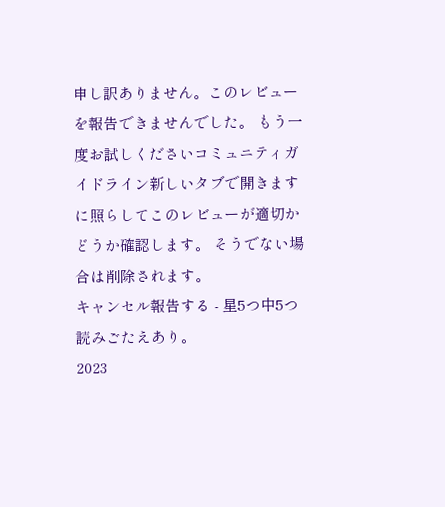申し訳ありません。このレビューを報告できませんでした。 もう一度お試しくださいコミュニティガイドライン新しいタブで開きますに照らしてこのレビューが適切かどうか確認します。 そうでない場合は削除されます。
キャンセル報告する - 星5つ中5つ
読みごたえあり。
2023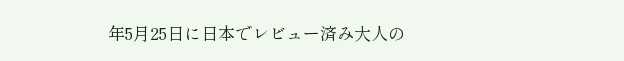年5月25日に日本でレビュー済み大人の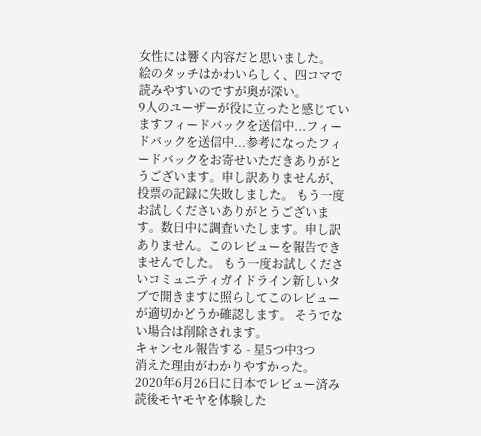女性には響く内容だと思いました。
絵のタッチはかわいらしく、四コマで読みやすいのですが奥が深い。
9人のユーザーが役に立ったと感じていますフィードバックを送信中...フィードバックを送信中...参考になったフィードバックをお寄せいただきありがとうございます。申し訳ありませんが、投票の記録に失敗しました。 もう一度お試しくださいありがとうございます。数日中に調査いたします。申し訳ありません。このレビューを報告できませんでした。 もう一度お試しくださいコミュニティガイドライン新しいタブで開きますに照らしてこのレビューが適切かどうか確認します。 そうでない場合は削除されます。
キャンセル報告する - 星5つ中3つ
消えた理由がわかりやすかった。
2020年6月26日に日本でレビュー済み読後モヤモヤを体験した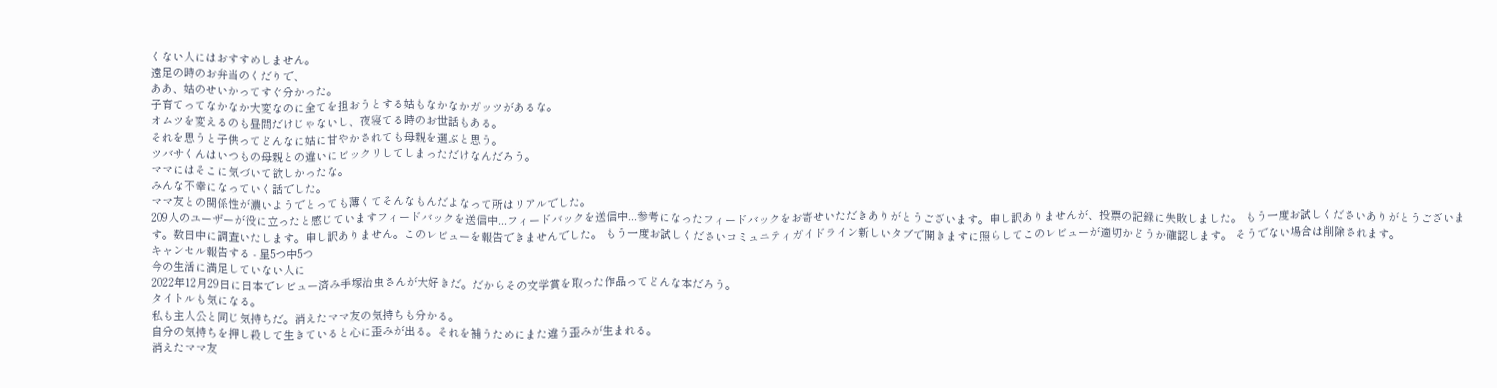くない人にはおすすめしません。
遠足の時のお弁当のくだりで、
ああ、姑のせいかってすぐ分かった。
子育てってなかなか大変なのに全てを担おうとする姑もなかなかガッツがあるな。
オムツを変えるのも昼間だけじゃないし、夜寝てる時のお世話もある。
それを思うと子供ってどんなに姑に甘やかされても母親を選ぶと思う。
ツバサくんはいつもの母親との違いにビックリしてしまっただけなんだろう。
ママにはそこに気づいて欲しかったな。
みんな不幸になっていく話でした。
ママ友との関係性が濃いようでとっても薄くてそんなもんだよなって所はリアルでした。
209人のユーザーが役に立ったと感じていますフィードバックを送信中...フィードバックを送信中...参考になったフィードバックをお寄せいただきありがとうございます。申し訳ありませんが、投票の記録に失敗しました。 もう一度お試しくださいありがとうございます。数日中に調査いたします。申し訳ありません。このレビューを報告できませんでした。 もう一度お試しくださいコミュニティガイドライン新しいタブで開きますに照らしてこのレビューが適切かどうか確認します。 そうでない場合は削除されます。
キャンセル報告する - 星5つ中5つ
今の生活に満足していない人に
2022年12月29日に日本でレビュー済み手塚治虫さんが大好きだ。だからその文学賞を取った作品ってどんな本だろう。
タイトルも気になる。
私も主人公と同じ気持ちだ。消えたママ友の気持ちも分かる。
自分の気持ちを押し殺して生きていると心に歪みが出る。それを補うためにまた違う歪みが生まれる。
消えたママ友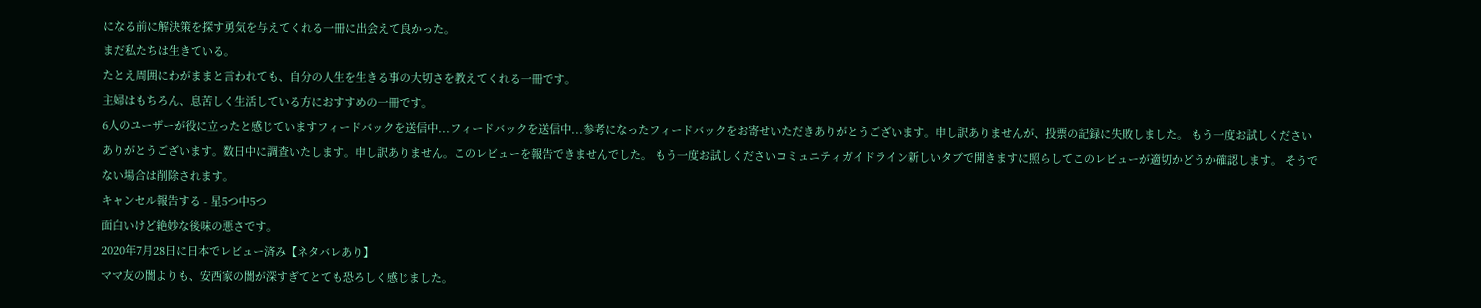になる前に解決策を探す勇気を与えてくれる一冊に出会えて良かった。
まだ私たちは生きている。
たとえ周囲にわがままと言われても、自分の人生を生きる事の大切さを教えてくれる一冊です。
主婦はもちろん、息苦しく生活している方におすすめの一冊です。
6人のユーザーが役に立ったと感じていますフィードバックを送信中...フィードバックを送信中...参考になったフィードバックをお寄せいただきありがとうございます。申し訳ありませんが、投票の記録に失敗しました。 もう一度お試しくださいありがとうございます。数日中に調査いたします。申し訳ありません。このレビューを報告できませんでした。 もう一度お試しくださいコミュニティガイドライン新しいタブで開きますに照らしてこのレビューが適切かどうか確認します。 そうでない場合は削除されます。
キャンセル報告する - 星5つ中5つ
面白いけど絶妙な後味の悪さです。
2020年7月28日に日本でレビュー済み【ネタバレあり】
ママ友の闇よりも、安西家の闇が深すぎてとても恐ろしく感じました。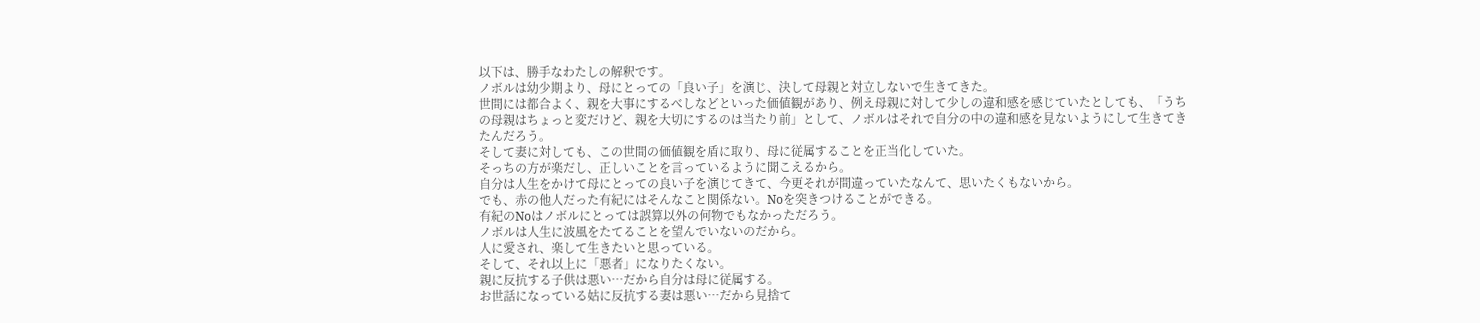以下は、勝手なわたしの解釈です。
ノボルは幼少期より、母にとっての「良い子」を演じ、決して母親と対立しないで生きてきた。
世間には都合よく、親を大事にするべしなどといった価値観があり、例え母親に対して少しの違和感を感じていたとしても、「うちの母親はちょっと変だけど、親を大切にするのは当たり前」として、ノボルはそれで自分の中の違和感を見ないようにして生きてきたんだろう。
そして妻に対しても、この世間の価値観を盾に取り、母に従属することを正当化していた。
そっちの方が楽だし、正しいことを言っているように聞こえるから。
自分は人生をかけて母にとっての良い子を演じてきて、今更それが間違っていたなんて、思いたくもないから。
でも、赤の他人だった有紀にはそんなこと関係ない。Noを突きつけることができる。
有紀のNoはノボルにとっては誤算以外の何物でもなかっただろう。
ノボルは人生に波風をたてることを望んでいないのだから。
人に愛され、楽して生きたいと思っている。
そして、それ以上に「悪者」になりたくない。
親に反抗する子供は悪い…だから自分は母に従属する。
お世話になっている姑に反抗する妻は悪い…だから見捨て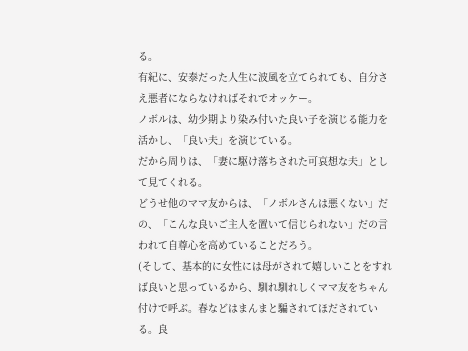る。
有紀に、安泰だった人生に波風を立てられても、自分さえ悪者にならなければそれでオッケー。
ノボルは、幼少期より染み付いた良い子を演じる能力を活かし、「良い夫」を演じている。
だから周りは、「妻に駆け落ちされた可哀想な夫」として見てくれる。
どうせ他のママ友からは、「ノボルさんは悪くない」だの、「こんな良いご主人を置いて信じられない」だの言われて自尊心を高めていることだろう。
(そして、基本的に女性には母がされて嬉しいことをすれば良いと思っているから、馴れ馴れしくママ友をちゃん付けで呼ぶ。春などはまんまと騙されてほだされている。良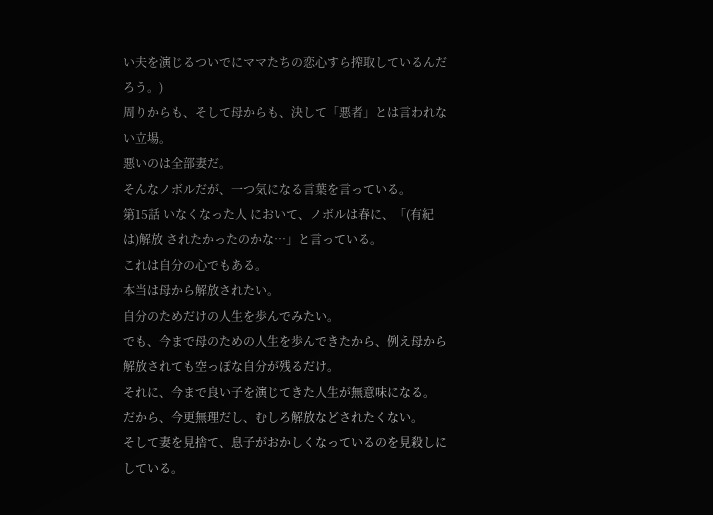い夫を演じるついでにママたちの恋心すら搾取しているんだろう。)
周りからも、そして母からも、決して「悪者」とは言われない立場。
悪いのは全部妻だ。
そんなノボルだが、一つ気になる言葉を言っている。
第15話 いなくなった人 において、ノボルは春に、「(有紀は)解放 されたかったのかな…」と言っている。
これは自分の心でもある。
本当は母から解放されたい。
自分のためだけの人生を歩んでみたい。
でも、今まで母のための人生を歩んできたから、例え母から解放されても空っぽな自分が残るだけ。
それに、今まで良い子を演じてきた人生が無意味になる。
だから、今更無理だし、むしろ解放などされたくない。
そして妻を見捨て、息子がおかしくなっているのを見殺しにしている。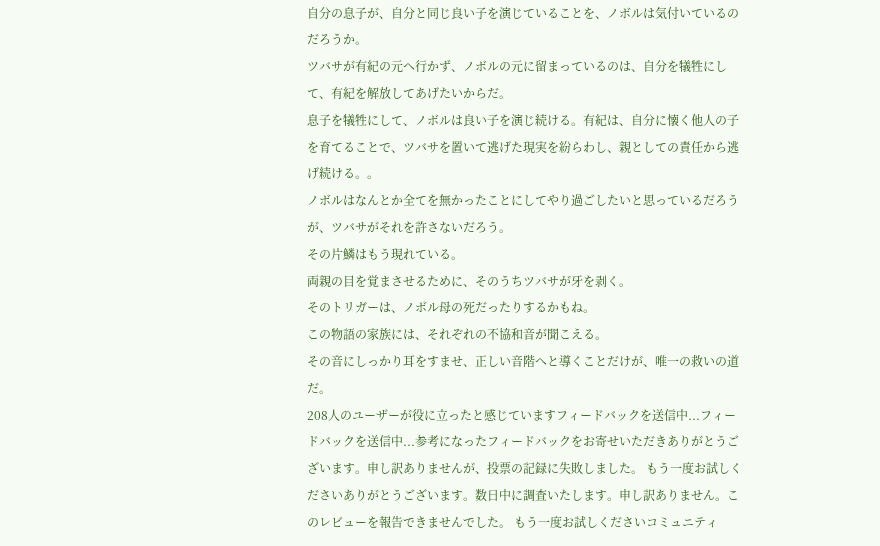自分の息子が、自分と同じ良い子を演じていることを、ノボルは気付いているのだろうか。
ツバサが有紀の元へ行かず、ノボルの元に留まっているのは、自分を犠牲にして、有紀を解放してあげたいからだ。
息子を犠牲にして、ノボルは良い子を演じ続ける。有紀は、自分に懐く他人の子を育てることで、ツバサを置いて逃げた現実を紛らわし、親としての責任から逃げ続ける。。
ノボルはなんとか全てを無かったことにしてやり過ごしたいと思っているだろうが、ツバサがそれを許さないだろう。
その片鱗はもう現れている。
両親の目を覚まさせるために、そのうちツバサが牙を剥く。
そのトリガーは、ノボル母の死だったりするかもね。
この物語の家族には、それぞれの不協和音が聞こえる。
その音にしっかり耳をすませ、正しい音階へと導くことだけが、唯一の救いの道だ。
208人のユーザーが役に立ったと感じていますフィードバックを送信中...フィードバックを送信中...参考になったフィードバックをお寄せいただきありがとうございます。申し訳ありませんが、投票の記録に失敗しました。 もう一度お試しくださいありがとうございます。数日中に調査いたします。申し訳ありません。このレビューを報告できませんでした。 もう一度お試しくださいコミュニティ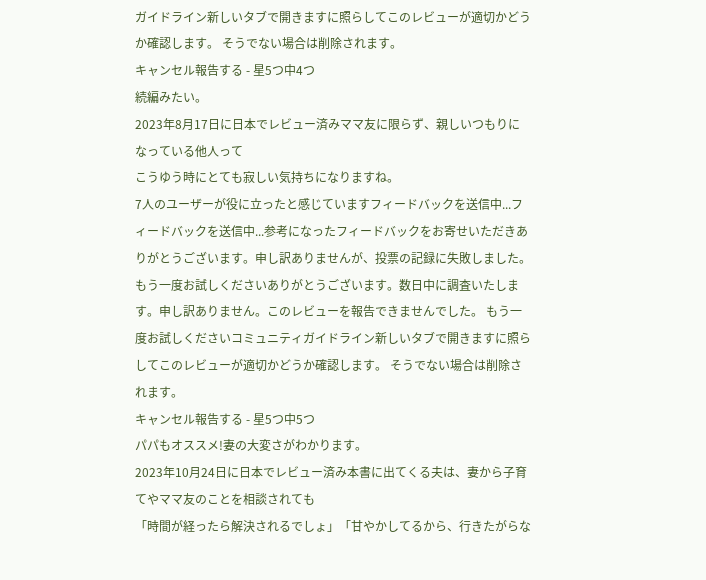ガイドライン新しいタブで開きますに照らしてこのレビューが適切かどうか確認します。 そうでない場合は削除されます。
キャンセル報告する - 星5つ中4つ
続編みたい。
2023年8月17日に日本でレビュー済みママ友に限らず、親しいつもりになっている他人って
こうゆう時にとても寂しい気持ちになりますね。
7人のユーザーが役に立ったと感じていますフィードバックを送信中...フィードバックを送信中...参考になったフィードバックをお寄せいただきありがとうございます。申し訳ありませんが、投票の記録に失敗しました。 もう一度お試しくださいありがとうございます。数日中に調査いたします。申し訳ありません。このレビューを報告できませんでした。 もう一度お試しくださいコミュニティガイドライン新しいタブで開きますに照らしてこのレビューが適切かどうか確認します。 そうでない場合は削除されます。
キャンセル報告する - 星5つ中5つ
パパもオススメ!妻の大変さがわかります。
2023年10月24日に日本でレビュー済み本書に出てくる夫は、妻から子育てやママ友のことを相談されても
「時間が経ったら解決されるでしょ」「甘やかしてるから、行きたがらな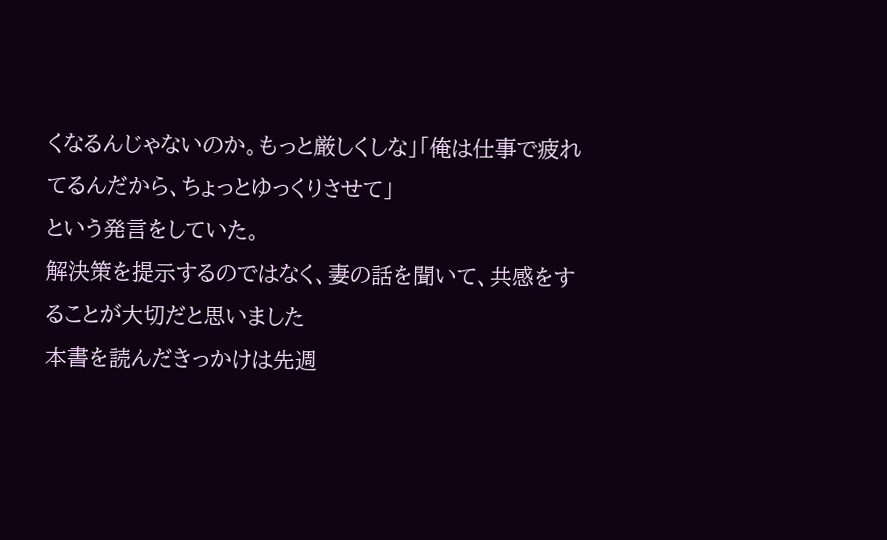くなるんじゃないのか。もっと厳しくしな」「俺は仕事で疲れてるんだから、ちょっとゆっくりさせて」
という発言をしていた。
解決策を提示するのではなく、妻の話を聞いて、共感をすることが大切だと思いました
本書を読んだきっかけは先週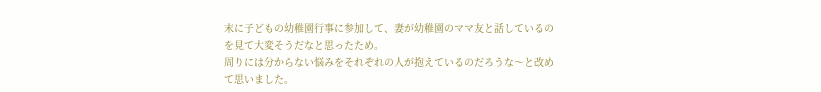末に子どもの幼稚園行事に参加して、妻が幼稚園のママ友と話しているのを見て大変そうだなと思ったため。
周りには分からない悩みをそれぞれの人が抱えているのだろうな〜と改めて思いました。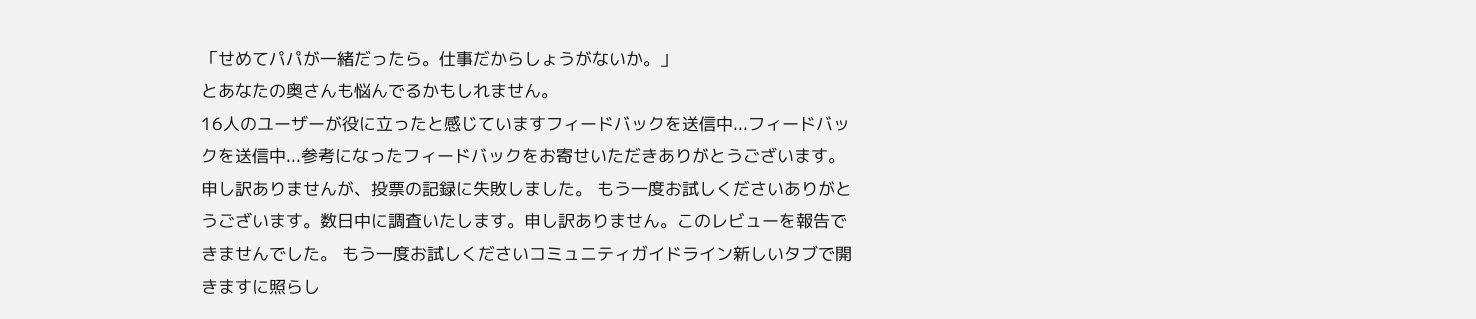「せめてパパが一緒だったら。仕事だからしょうがないか。」
とあなたの奥さんも悩んでるかもしれません。
16人のユーザーが役に立ったと感じていますフィードバックを送信中...フィードバックを送信中...参考になったフィードバックをお寄せいただきありがとうございます。申し訳ありませんが、投票の記録に失敗しました。 もう一度お試しくださいありがとうございます。数日中に調査いたします。申し訳ありません。このレビューを報告できませんでした。 もう一度お試しくださいコミュニティガイドライン新しいタブで開きますに照らし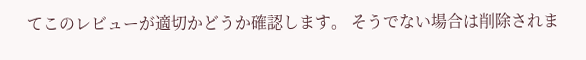てこのレビューが適切かどうか確認します。 そうでない場合は削除されま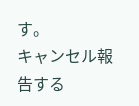す。
キャンセル報告する